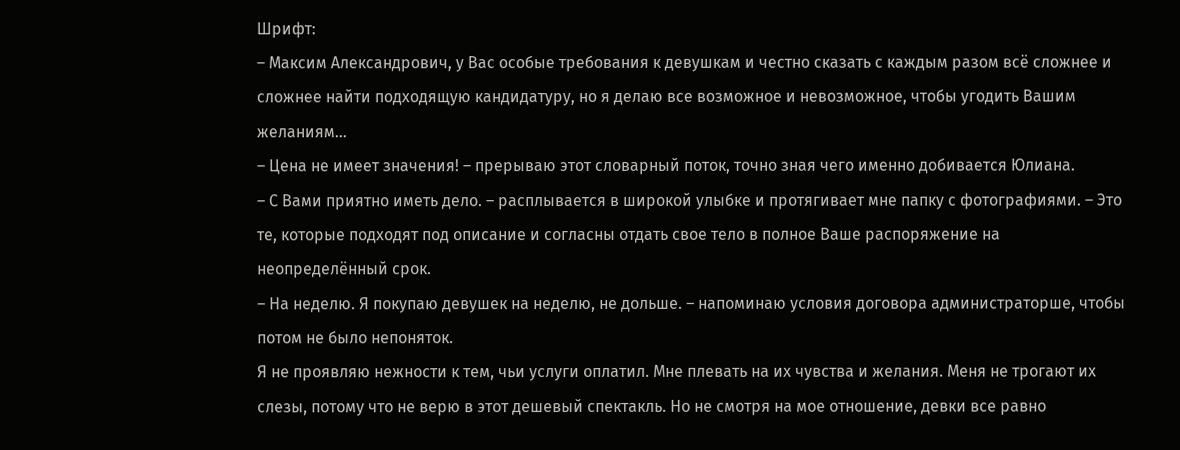Шрифт:
– Максим Александрович, у Вас особые требования к девушкам и честно сказать с каждым разом всё сложнее и сложнее найти подходящую кандидатуру, но я делаю все возможное и невозможное, чтобы угодить Вашим желаниям…
– Цена не имеет значения! – прерываю этот словарный поток, точно зная чего именно добивается Юлиана.
– С Вами приятно иметь дело. – расплывается в широкой улыбке и протягивает мне папку с фотографиями. – Это те, которые подходят под описание и согласны отдать свое тело в полное Ваше распоряжение на неопределённый срок.
– На неделю. Я покупаю девушек на неделю, не дольше. – напоминаю условия договора администраторше, чтобы потом не было непоняток.
Я не проявляю нежности к тем, чьи услуги оплатил. Мне плевать на их чувства и желания. Меня не трогают их слезы, потому что не верю в этот дешевый спектакль. Но не смотря на мое отношение, девки все равно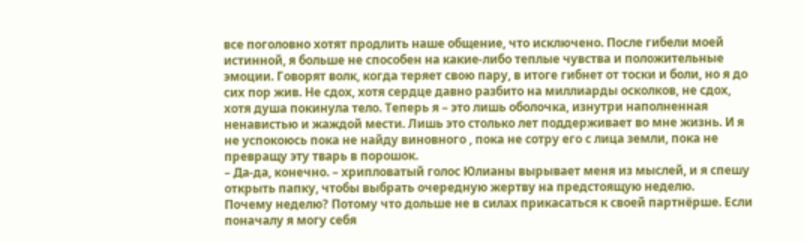все поголовно хотят продлить наше общение, что исключено. После гибели моей истинной, я больше не способен на какие-либо теплые чувства и положительные эмоции. Говорят волк, когда теряет свою пару, в итоге гибнет от тоски и боли, но я до сих пор жив. Не сдох, хотя сердце давно разбито на миллиарды осколков, не сдох, хотя душа покинула тело. Теперь я – это лишь оболочка, изнутри наполненная ненавистью и жаждой мести. Лишь это столько лет поддерживает во мне жизнь. И я не успокоюсь пока не найду виновного , пока не сотру его с лица земли, пока не превращу эту тварь в порошок.
– Да-да, конечно. – хрипловатый голос Юлианы вырывает меня из мыслей, и я спешу открыть папку, чтобы выбрать очередную жертву на предстоящую неделю.
Почему неделю? Потому что дольше не в силах прикасаться к своей партнёрше. Если поначалу я могу себя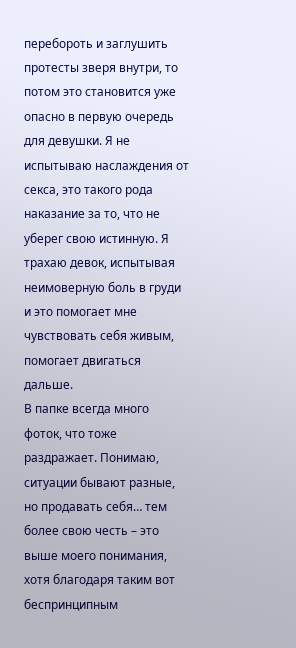перебороть и заглушить протесты зверя внутри, то потом это становится уже опасно в первую очередь для девушки. Я не испытываю наслаждения от секса, это такого рода наказание за то, что не уберег свою истинную. Я трахаю девок, испытывая неимоверную боль в груди и это помогает мне чувствовать себя живым, помогает двигаться дальше.
В папке всегда много фоток, что тоже раздражает. Понимаю, ситуации бывают разные, но продавать себя… тем более свою честь – это выше моего понимания, хотя благодаря таким вот беспринципным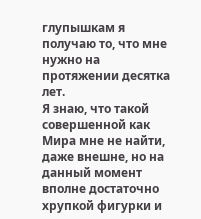глупышкам я получаю то, что мне нужно на протяжении десятка лет.
Я знаю, что такой совершенной как Мира мне не найти, даже внешне, но на данный момент вполне достаточно хрупкой фигурки и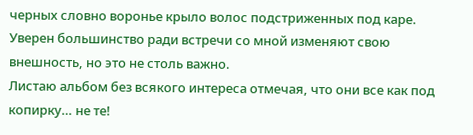черных словно воронье крыло волос подстриженных под каре. Уверен большинство ради встречи со мной изменяют свою внешность, но это не столь важно.
Листаю альбом без всякого интереса отмечая, что они все как под копирку… не те!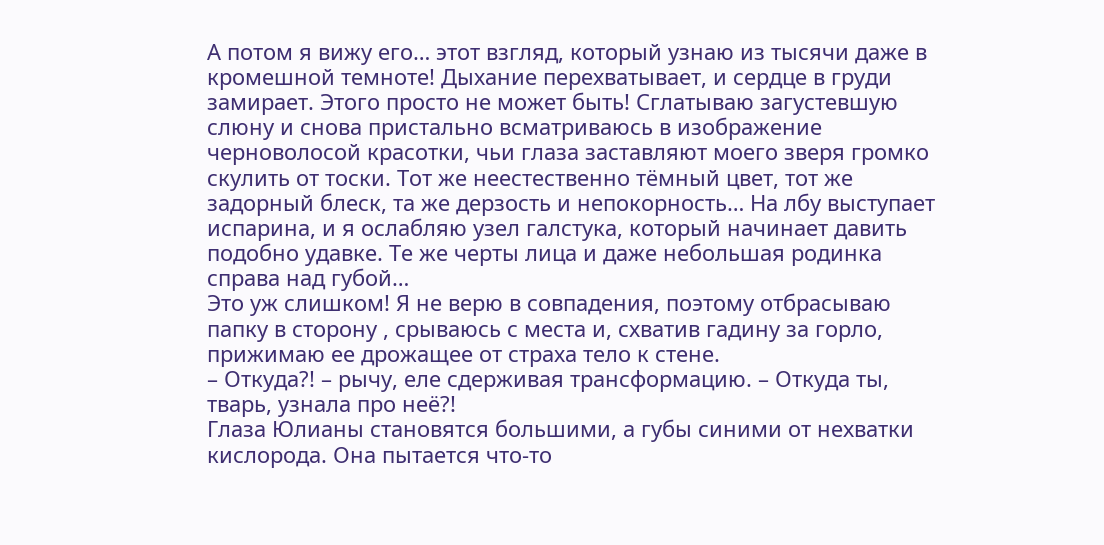А потом я вижу его… этот взгляд, который узнаю из тысячи даже в кромешной темноте! Дыхание перехватывает, и сердце в груди замирает. Этого просто не может быть! Сглатываю загустевшую слюну и снова пристально всматриваюсь в изображение черноволосой красотки, чьи глаза заставляют моего зверя громко скулить от тоски. Тот же неестественно тёмный цвет, тот же задорный блеск, та же дерзость и непокорность… На лбу выступает испарина, и я ослабляю узел галстука, который начинает давить подобно удавке. Те же черты лица и даже небольшая родинка справа над губой…
Это уж слишком! Я не верю в совпадения, поэтому отбрасываю папку в сторону , срываюсь с места и, схватив гадину за горло, прижимаю ее дрожащее от страха тело к стене.
– Откуда?! – рычу, еле сдерживая трансформацию. – Откуда ты, тварь, узнала про неё?!
Глаза Юлианы становятся большими, а губы синими от нехватки кислорода. Она пытается что-то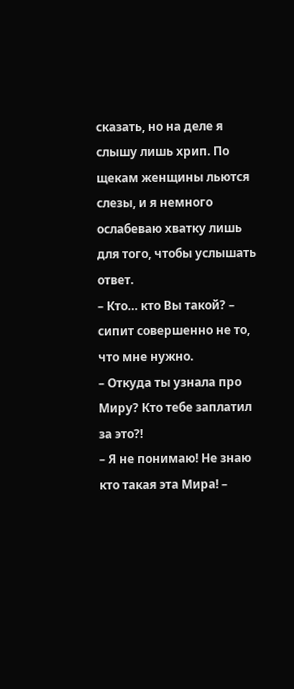сказать, но на деле я слышу лишь хрип. По щекам женщины льются слезы, и я немного ослабеваю хватку лишь для того, чтобы услышать ответ.
– Кто… кто Вы такой? – сипит совершенно не то, что мне нужно.
– Откуда ты узнала про Миру? Кто тебе заплатил за это?!
– Я не понимаю! Не знаю кто такая эта Мира! –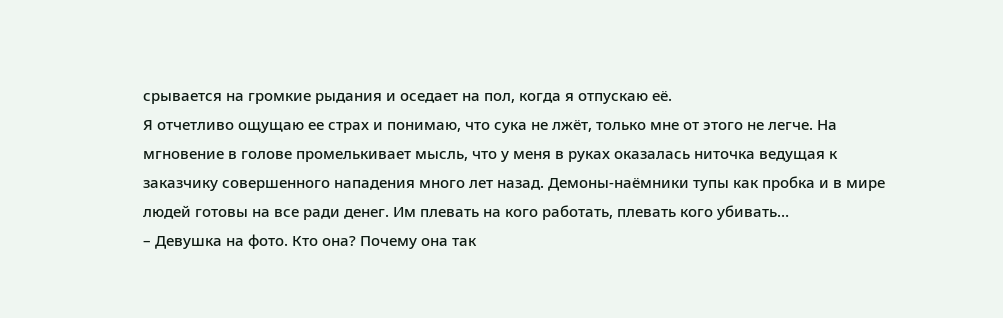срывается на громкие рыдания и оседает на пол, когда я отпускаю её.
Я отчетливо ощущаю ее страх и понимаю, что сука не лжёт, только мне от этого не легче. На мгновение в голове промелькивает мысль, что у меня в руках оказалась ниточка ведущая к заказчику совершенного нападения много лет назад. Демоны-наёмники тупы как пробка и в мире людей готовы на все ради денег. Им плевать на кого работать, плевать кого убивать…
– Девушка на фото. Кто она? Почему она так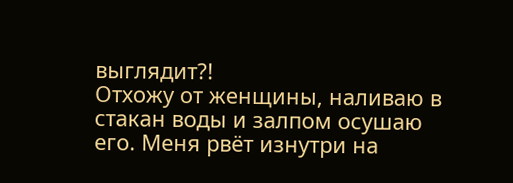выглядит?!
Отхожу от женщины, наливаю в стакан воды и залпом осушаю его. Меня рвёт изнутри на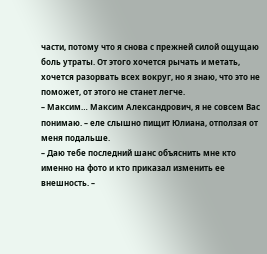части, потому что я снова с прежней силой ощущаю боль утраты. От этого хочется рычать и метать, хочется разорвать всех вокруг, но я знаю, что это не поможет, от этого не станет легче.
– Максим… Максим Александрович, я не совсем Вас понимаю. – еле слышно пищит Юлиана, отползая от меня подальше.
– Даю тебе последний шанс объяснить мне кто именно на фото и кто приказал изменить ее внешность. –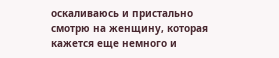оскаливаюсь и пристально смотрю на женщину, которая кажется еще немного и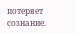потеряет сознание.